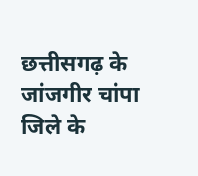छत्तीसगढ़ के जांजगीर चांपा जिले के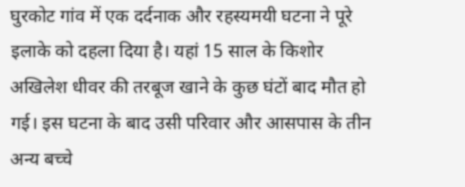घुरकोट गांव में एक दर्दनाक और रहस्यमयी घटना ने पूरे इलाके को दहला दिया है। यहां 15 साल के किशोर अखिलेश धीवर की तरबूज खाने के कुछ घंटों बाद मौत हो गई। इस घटना के बाद उसी परिवार और आसपास के तीन अन्य बच्चे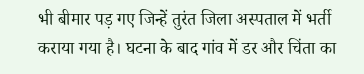भी बीमार पड़ गए जिन्हें तुरंत जिला अस्पताल में भर्ती कराया गया है। घटना के बाद गांव में डर और चिंता का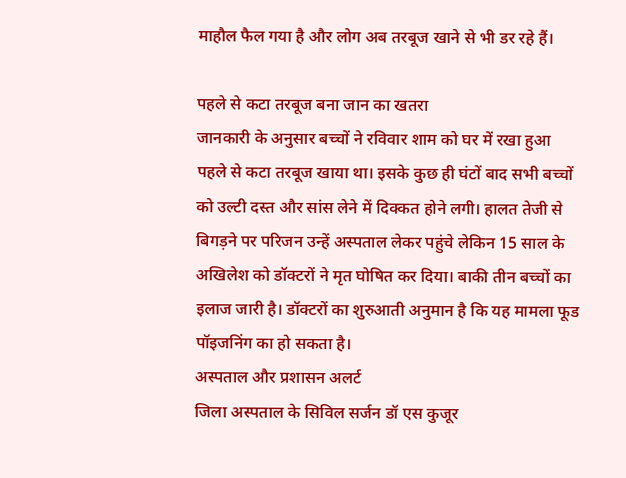माहौल फैल गया है और लोग अब तरबूज खाने से भी डर रहे हैं।

पहले से कटा तरबूज बना जान का खतरा
जानकारी के अनुसार बच्चों ने रविवार शाम को घर में रखा हुआ पहले से कटा तरबूज खाया था। इसके कुछ ही घंटों बाद सभी बच्चों को उल्टी दस्त और सांस लेने में दिक्कत होने लगी। हालत तेजी से बिगड़ने पर परिजन उन्हें अस्पताल लेकर पहुंचे लेकिन 15 साल के अखिलेश को डॉक्टरों ने मृत घोषित कर दिया। बाकी तीन बच्चों का इलाज जारी है। डॉक्टरों का शुरुआती अनुमान है कि यह मामला फूड पॉइजनिंग का हो सकता है।
अस्पताल और प्रशासन अलर्ट
जिला अस्पताल के सिविल सर्जन डॉ एस कुजूर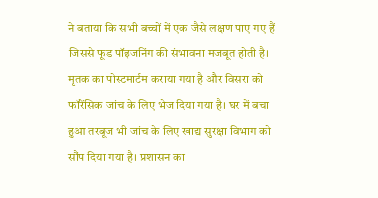ने बताया कि सभी बच्चों में एक जैसे लक्षण पाए गए हैं जिससे फूड पॉइजनिंग की संभावना मजबूत होती है। मृतक का पोस्टमार्टम कराया गया है और विसरा को फॉरेंसिक जांच के लिए भेज दिया गया है। घर में बचा हुआ तरबूज भी जांच के लिए खाद्य सुरक्षा विभाग को सौंप दिया गया है। प्रशासन का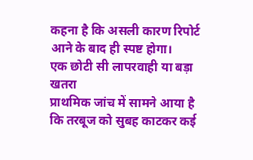कहना है कि असली कारण रिपोर्ट आने के बाद ही स्पष्ट होगा।
एक छोटी सी लापरवाही या बड़ा खतरा
प्राथमिक जांच में सामने आया है कि तरबूज को सुबह काटकर कई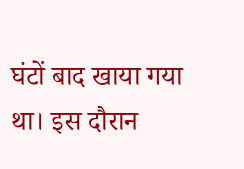घंटों बाद खाया गया था। इस दौरान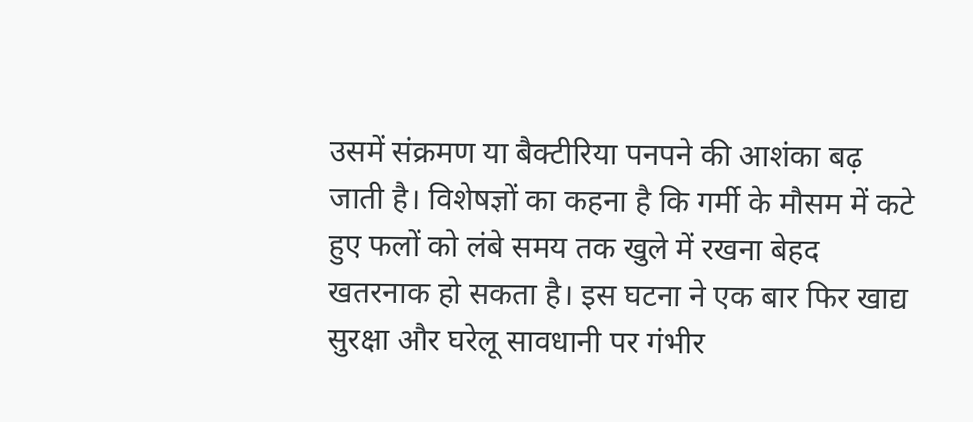उसमें संक्रमण या बैक्टीरिया पनपने की आशंका बढ़ जाती है। विशेषज्ञों का कहना है कि गर्मी के मौसम में कटे हुए फलों को लंबे समय तक खुले में रखना बेहद खतरनाक हो सकता है। इस घटना ने एक बार फिर खाद्य सुरक्षा और घरेलू सावधानी पर गंभीर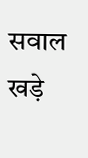सवाल खड़े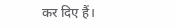कर दिए हैं।